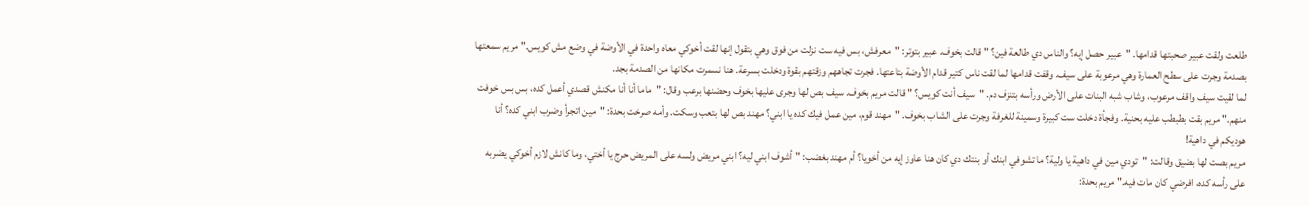طلعت ولقت عبير صحبتها قدامها. "عبير حصل إيه؟ والناس دي طالعة فين؟ " قالت بخوف. عبير بتوتر: "معرفش، بس فيه ست نزلت من فوق وهي بتقول إنها لقت أخوكي معاه واحدة في الأوضة في وضع مش كويس." مريم سمعتها بصدمة وجرت على سطح العمارة وهي مرعوبة على سيف. وقفت قدامها لما لقت ناس كتير قدام الأوضة بتاعتها. فجرت تجاههم وزقتهم بقوة ودخلت بسرعة. هنا نسمرت مكانها من الصدمة بجد.
لما لقيت سيف واقف مرعوب، وشاب شبه البنات على الأرض ورأسه بتنزف دم. "سيف أنت كويس؟ " قالت مريم بخوف. سيف بص لها وجرى عليها بخوف وحضنها برعب وقال: "ماما أنا أنا مكنش قصدي أعمل كده، بس بس خوفت منهم." مريم بقت بطبطب عليه بحنية. وفجأة دخلت ست كبيرة وسمينة للغرفة وجرت على الشاب بخوف. "مهند قوم، مين عمل فيك كده يا ابني؟ مهند بص لها بتعب وسكت. وأمه صرخت بحدة: "مين اتجرأ وضرب ابني كده؟ أنا هوديكم في داهية!
مريم بصت لها بضيق وقالت: "تودي مين في داهية يا ولية؟ ما تشوفي ابنك أو بنتك دي كان هنا عاوز إيه من أخويا؟ أم مهند بغضب: "أشوف ابني ليه؟ ابني مريض ولسه على المريض حرج يا أختي، وما كانش لازم أخوكي يضربه على رأسه كده، افرضي كان مات فيه." مريم بحدة: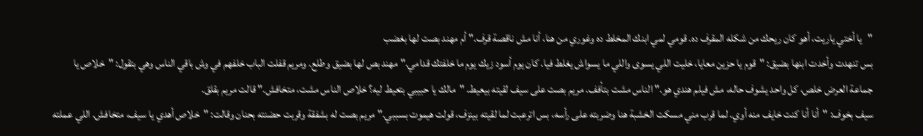"يا أختي ياريت، أهو كان ريحك من شكله المقرف ده. قومي لمي ابنك المخلط ده وغوري من هنا، أنا مش ناقصة قرف." أم مهند بصت لها بغضب
بس تنهدت وأخدت ابنها بضيق: "قوم يا حزين معايا، خليت اللي يسوى واللي ما يسواش يغلط فيا. كان يوم أسود زيك يوم ما خلفتك قدامي." مهند بص لها بضيق وطلع. ومريم قفلت الباب خلفهم في وش باقي الناس وهي بتقول: "خلاص يا جماعة العرض خلص، كل واحد يشوف حاله، مش فيلم هندي هو." الناس مشت بتأفف. مريم بصت على سيف لقيته بيعيط. "مالك يا حبيبي بتعيط ليه؟ خلاص الناس مشت، متخافش." قالت مريم بقلق.
سيف بخوف: "أنا أنا كنت خايف منه أوي. لما قرب مني مسكت الخشبة هنا وضربته على رأسه، بس اترعبت لما لقيته بينزف، قولت هيموت بسببي." مريم بصت له بشفقة وقربت حضنته بحنان وقالت: "خلاص أهدي يا سيف، متخافش. اللي عملته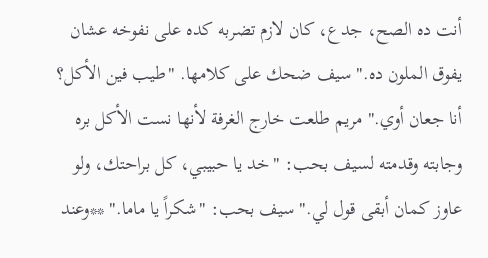أنت ده الصح، جدع، كان لازم تضربه كده على نفوخه عشان يفوق الملون ده." سيف ضحك على كلامها. "طيب فين الأكل؟ أنا جعان أوي." مريم طلعت خارج الغرفة لأنها نست الأكل بره
وجابته وقدمته لسيف بحب: "خد يا حبيبي، كل براحتك، ولو عاوز كمان أبقى قول لي." سيف بحب: "شكراً يا ماما." **وعند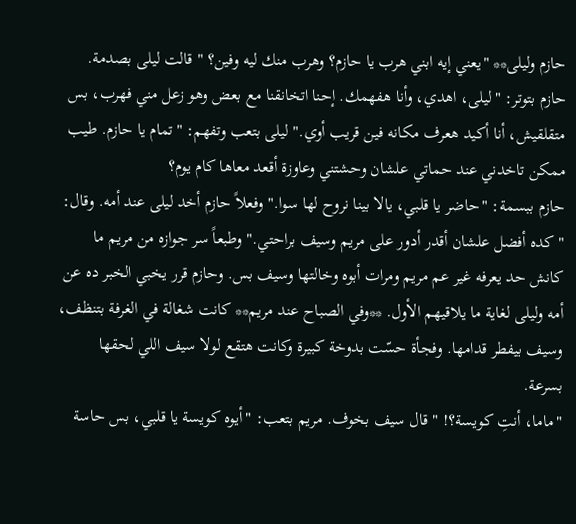حازم وليلى** "يعني إيه ابني هرب يا حازم؟ وهرب منك ليه وفين؟ " قالت ليلى بصدمة. حازم بتوتر: "ليلى، اهدي، وأنا هفهمك. إحنا اتخانقنا مع بعض وهو زعل مني فهرب، بس متقلقيش، أنا أكيد هعرف مكانه فين قريب أوي." ليلى بتعب وتفهم: "تمام يا حازم. طيب ممكن تاخدني عند حماتي علشان وحشتني وعاوزة أقعد معاها كام يوم؟
حازم ببسمة: "حاضر يا قلبي، يالا بينا نروح لها سوا." وفعلاً حازم أخد ليلى عند أمه. وقال: "كده أفضل علشان أقدر أدور على مريم وسيف براحتي." وطبعاً سر جوازه من مريم ما كانش حد يعرفه غير عم مريم ومرات أبوه وخالتها وسيف بس. وحازم قرر يخبي الخبر ده عن أمه وليلى لغاية ما يلاقيهم الأول. **وفي الصباح عند مريم** كانت شغالة في الغرفة بتنظف، وسيف بيفطر قدامها. وفجأة حسّت بدوخة كبيرة وكانت هتقع لولا سيف اللي لحقها بسرعة.
"ماما، أنتِ كويسة؟! " قال سيف بخوف. مريم بتعب: "أيوه كويسة يا قلبي، بس حاسة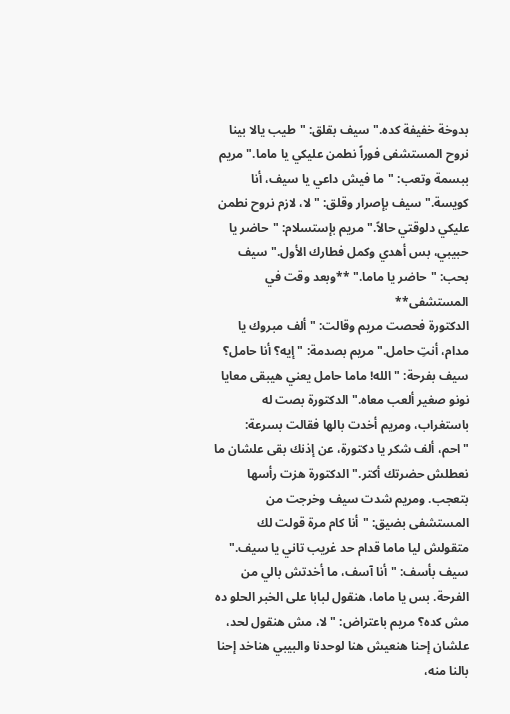بدوخة خفيفة كده." سيف بقلق: "طيب يالا بينا نروح المستشفى فوراً نطمن عليكي يا ماما." مريم ببسمة وتعب: "ما فيش داعي يا سيف، أنا كويسة." سيف بإصرار وقلق: "لا، لازم نروح نطمن عليكي دلوقتي حالاً." مريم بإستسلام: "حاضر يا حبيبي، بس أهدي وكمل فطارك الأول." سيف بحب: "حاضر يا ماما." **وبعد وقت في المستشفى**
الدكتورة فحصت مريم وقالت: "ألف مبروك يا مدام، أنتِ حامل." مريم بصدمة: "إيه؟ أنا حامل؟ سيف بفرحة: "الله! ماما حامل يعني هيبقى معايا نونو صغير ألعب معاه." الدكتورة بصت له باستغراب، ومريم أخدت بالها فقالت بسرعة: "احم، ألف شكر يا دكتورة، عن إذنك بقى علشان ما نعطلش حضرتك أكتر." الدكتورة هزت رأسها بتعجب. ومريم شدت سيف وخرجت من المستشفى بضيق: "أنا كام مرة قولت لك متقولش ليا ماما قدام حد غريب تاني يا سيف."
سيف بأسف: "أنا آسف، ما أخدتش بالي من الفرحة. بس يا ماما، هنقول لبابا على الخبر الحلو ده مش كده؟ مريم باعتراض: "لا، مش هنقول لحد، علشان إحنا هنعيش هنا لوحدنا والبيبي هناخد إحنا بالنا منه،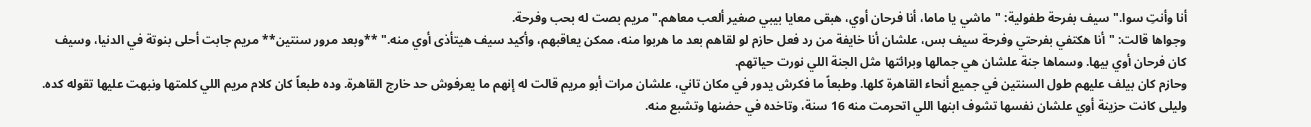أنا وأنتِ سوا." سيف بفرحة طفولية: "ماشي يا ماما، أنا فرحان أوي، هبقى معايا بيبي صغير ألعب معاهم." مريم بصت له بحب وفرحة.
وجواها قالت: "أنا هكتفي بفرحتي وفرحة سيف بس، علشان أنا خايفة من رد فعل حازم لو لقاهم بعد ما هربوا منه، ممكن يعاقبهم، وأكيد سيف هيتأذى أوي منه." **وبعد مرور سنتين** مريم جابت أحلى بنوتة في الدنيا، وسيف كان فرحان أوي بيها. وسماها جنة علشان هي جمالها وبرائتها مثل الجنة اللي نورت حياتهم.
وحازم كان بيلف عليهم طول السنتين في جميع أنحاء القاهرة كلها. وطبعاً ما فكرش يدور في مكان تاني، علشان مرات أبو مريم قالت له إنهم ما يعرفوش حد خارج القاهرة. وده طبعاً كان كلام مريم اللي كلمتها ونبهت عليها تقوله كده. وليلى كانت حزينة أوي علشان نفسها تشوف ابنها اللي اتحرمت منه 16 سنة، وتاخده في حضنها وتشبع منه.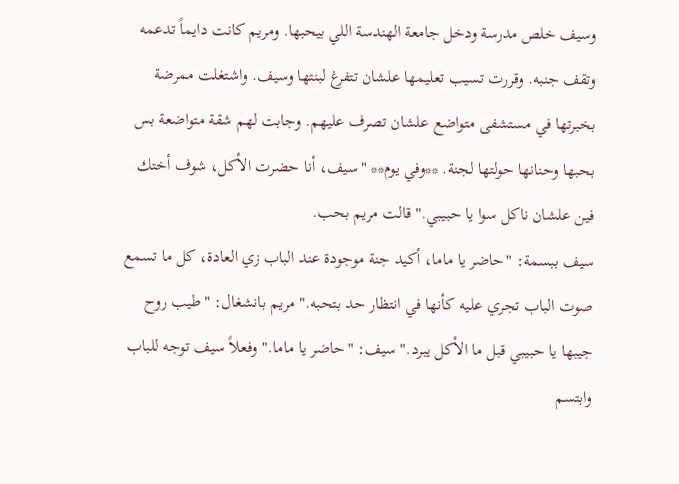وسيف خلص مدرسة ودخل جامعة الهندسة اللي بيحبها. ومريم كانت دايماً تدعمه وتقف جنبه. وقررت تسيب تعليمها علشان تتفرغ لبنتها وسيف. واشتغلت ممرضة بخبرتها في مستشفى متواضع علشان تصرف عليهم. وجابت لهم شقة متواضعة بس بحبها وحنانها حولتها لجنة. **وفي يوم** "سيف، أنا حضرت الأكل، شوف أختك فين علشان ناكل سوا يا حبيبي." قالت مريم بحب.
سيف ببسمة: "حاضر يا ماما، أكيد جنة موجودة عند الباب زي العادة، كل ما تسمع صوت الباب تجري عليه كأنها في انتظار حد بتحبه." مريم بانشغال: "طيب روح جيبها يا حبيبي قبل ما الأكل يبرد." سيف: "حاضر يا ماما." وفعلاً سيف توجه للباب وابتسم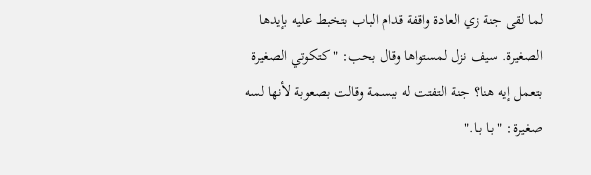لما لقى جنة زي العادة واقفة قدام الباب بتخبط عليه بإيدها الصغيرة. سيف نزل لمستواها وقال بحب: "كتكوتي الصغيرة بتعمل إيه هنا؟ جنة التفتت له ببسمة وقالت بصعوبة لأنها لسه صغيرة: "بـا بـا."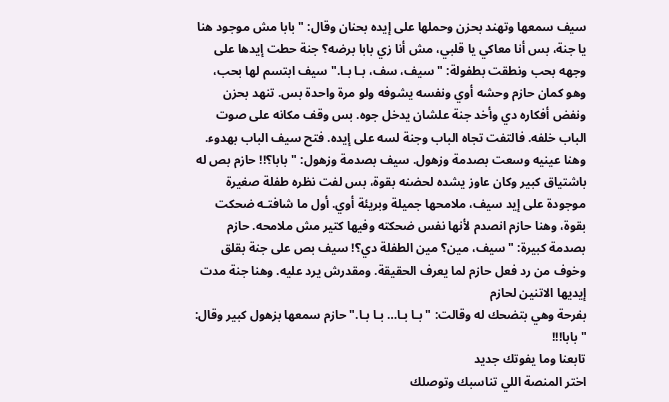سيف سمعها وتهند بحزن وحملها على إيده بحنان وقال: "بابا مش موجود هنا يا جنة، بس أنا معاكي يا قلبي، مش أنا زي بابا برضه؟ جنة حطت إيدها على وجهه بحب ونطقت بطفولة: "سيف، سف، بـا بـا." سيف ابتسم لها بحب، وهو كمان حازم وحشه أوي ونفسه يشوفه ولو مرة واحدة بس. تنهد بحزن ونفض أفكاره دي وأخد جنة علشان يدخل جوه. بس وقف مكانه على صوت الباب خلفه. فالتفت تجاه الباب وجنة لسه على إيده. فتح سيف الباب بهدوء.
وهنا عينيه وسعت بصدمة وزهول. سيف بصدمة وزهول: "بابا؟!! حازم بص له باشتياق كبير وكان عاوز يشده لحضنه بقوة، بس لفت نظره طفلة صغيرة موجودة على إيد سيف، ملامحها جميلة وبريئة أوي. أول ما شافتـه ضحكت بقوة، وهنا حازم انصدم لأنها نفس ضحكته وفيها كتير مش ملامحه. حازم بصدمة كبيرة: "سيف، مين؟ مين الطفلة دي؟! سيف بص على جنة بقلق وخوف من رد فعل حازم لما يعرف الحقيقة. ومقدرش يرد عليه. وهنا جنة مدت إيديها الاتنين لحازم
بفرحة وهي بتضحك له وقالت: "بـا بـا… بـا بـا." حازم سمعها بزهول كبير وقال: "بابا!!!
تابعنا وما يفوتك جديد
اختر المنصة اللي تناسبك وتوصلك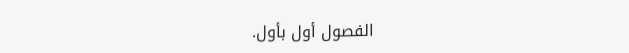الفصول أول بأول.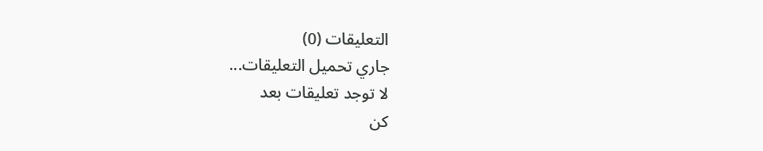التعليقات (0)
جاري تحميل التعليقات...
لا توجد تعليقات بعد
كن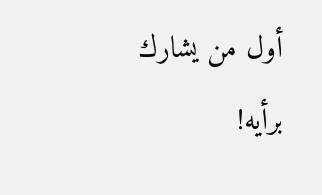أول من يشارك برأيه!